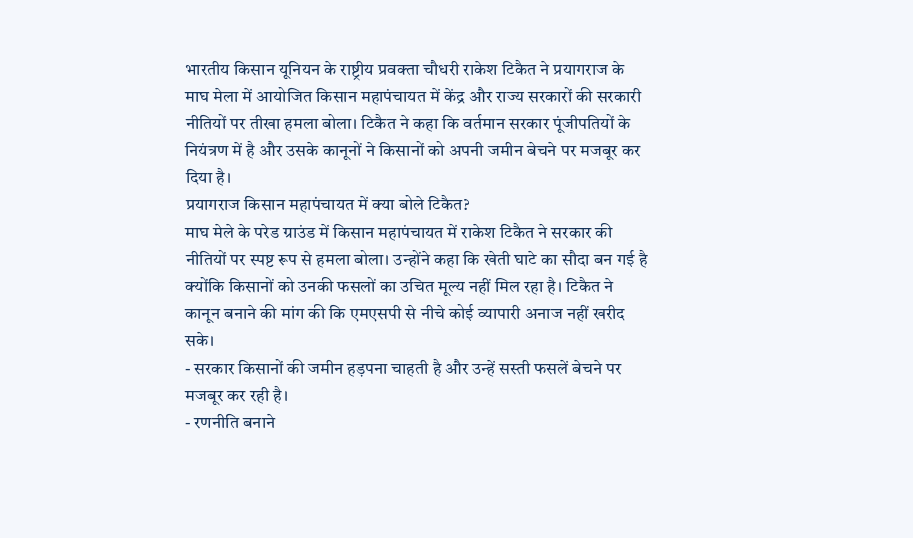भारतीय किसान यूनियन के राष्ट्रीय प्रवक्ता चौधरी राकेश टिकैत ने प्रयागराज के माघ मेला में आयोजित किसान महापंचायत में केंद्र और राज्य सरकारों की सरकारी नीतियों पर तीखा हमला बोला। टिकैत ने कहा कि वर्तमान सरकार पूंजीपतियों के नियंत्रण में है और उसके कानूनों ने किसानों को अपनी जमीन बेचने पर मजबूर कर दिया है।
प्रयागराज किसान महापंचायत में क्या बोले टिकैत?
माघ मेले के परेड ग्राउंड में किसान महापंचायत में राकेश टिकैत ने सरकार की नीतियों पर स्पष्ट रूप से हमला बोला। उन्होंने कहा कि खेती घाटे का सौदा बन गई है क्योंकि किसानों को उनकी फसलों का उचित मूल्य नहीं मिल रहा है। टिकैत ने कानून बनाने की मांग की कि एमएसपी से नीचे कोई व्यापारी अनाज नहीं खरीद सके।
- सरकार किसानों की जमीन हड़पना चाहती है और उन्हें सस्ती फसलें बेचने पर मजबूर कर रही है।
- रणनीति बनाने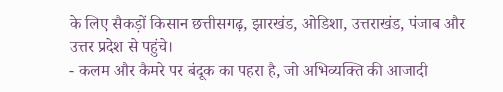के लिए सैकड़ों किसान छत्तीसगढ़, झारखंड, ओडिशा, उत्तराखंड, पंजाब और उत्तर प्रदेश से पहुंचे।
- कलम और कैमरे पर बंदूक का पहरा है, जो अभिव्यक्ति की आजादी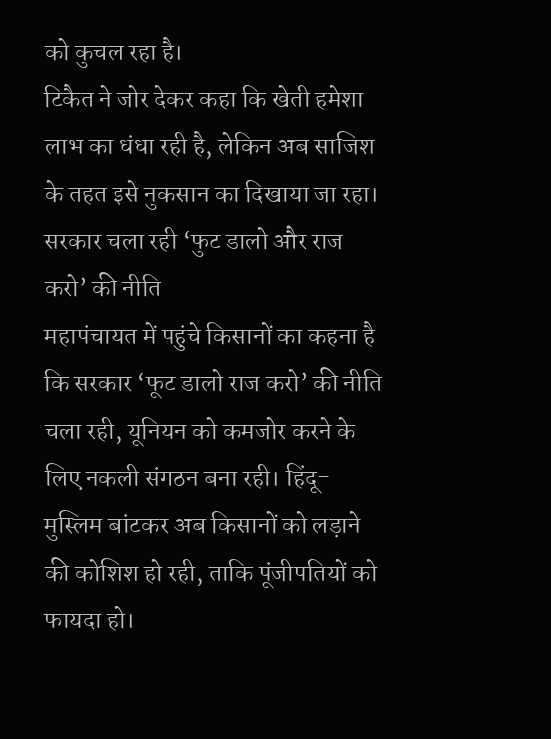को कुचल रहा है।
टिकैत ने जोर देकर कहा कि खेती हमेशा लाभ का धंधा रही है, लेकिन अब साजिश के तहत इसे नुकसान का दिखाया जा रहा।
सरकार चला रही ‘फुट डालो और राज करो’ की नीति
महापंचायत में पहुंचे किसानों का कहना है कि सरकार ‘फूट डालो राज करो’ की नीति चला रही, यूनियन को कमजोर करने के लिए नकली संगठन बना रही। हिंदू-मुस्लिम बांटकर अब किसानों को लड़ाने की कोशिश हो रही, ताकि पूंजीपतियों को फायदा हो।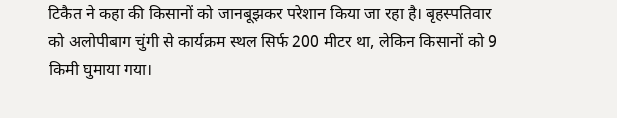टिकैत ने कहा की किसानों को जानबूझकर परेशान किया जा रहा है। बृहस्पतिवार को अलोपीबाग चुंगी से कार्यक्रम स्थल सिर्फ 200 मीटर था, लेकिन किसानों को 9 किमी घुमाया गया।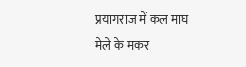प्रयागराज में कल माघ मेले के मकर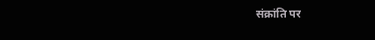संक्रांति पर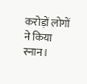करोड़ों लोगों ने किया स्नान।